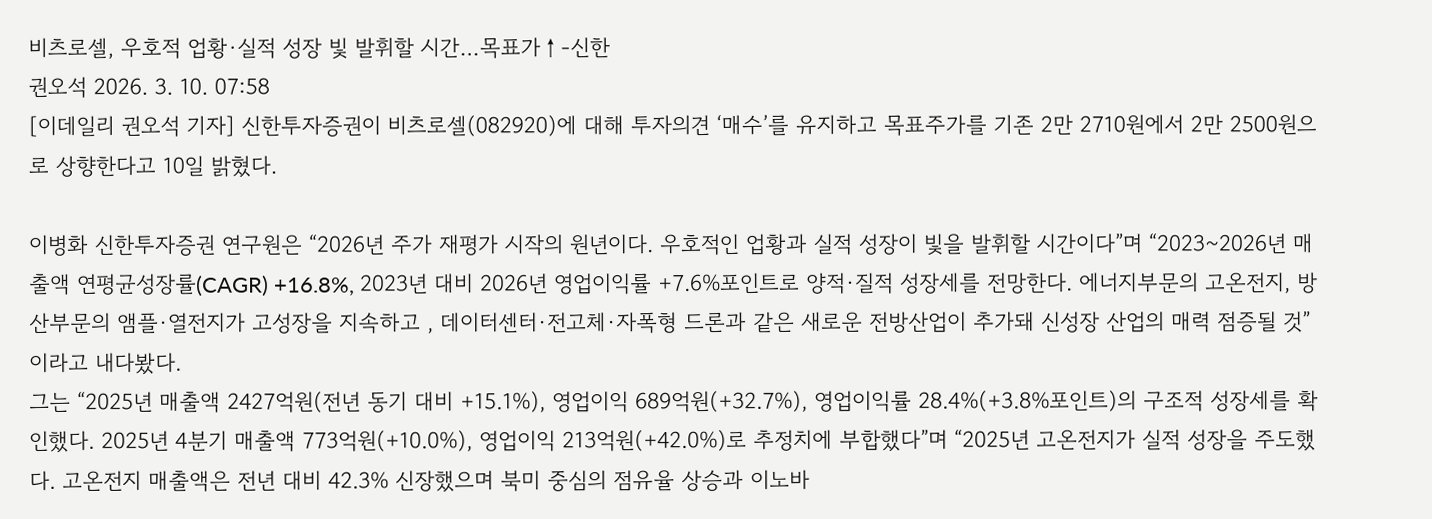비츠로셀, 우호적 업황·실적 성장 빛 발휘할 시간…목표가↑-신한
권오석 2026. 3. 10. 07:58
[이데일리 권오석 기자] 신한투자증권이 비츠로셀(082920)에 대해 투자의견 ‘매수’를 유지하고 목표주가를 기존 2만 2710원에서 2만 2500원으로 상향한다고 10일 밝혔다.

이병화 신한투자증권 연구원은 “2026년 주가 재평가 시작의 원년이다. 우호적인 업황과 실적 성장이 빛을 발휘할 시간이다”며 “2023~2026년 매출액 연평균성장률(CAGR) +16.8%, 2023년 대비 2026년 영업이익률 +7.6%포인트로 양적·질적 성장세를 전망한다. 에너지부문의 고온전지, 방산부문의 앰플·열전지가 고성장을 지속하고 , 데이터센터·전고체·자폭형 드론과 같은 새로운 전방산업이 추가돼 신성장 산업의 매력 점증될 것”이라고 내다봤다.
그는 “2025년 매출액 2427억원(전년 동기 대비 +15.1%), 영업이익 689억원(+32.7%), 영업이익률 28.4%(+3.8%포인트)의 구조적 성장세를 확인했다. 2025년 4분기 매출액 773억원(+10.0%), 영업이익 213억원(+42.0%)로 추정치에 부합했다”며 “2025년 고온전지가 실적 성장을 주도했다. 고온전지 매출액은 전년 대비 42.3% 신장했으며 북미 중심의 점유율 상승과 이노바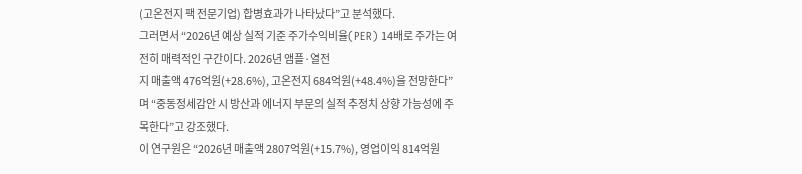(고온전지 팩 전문기업) 합병효과가 나타났다”고 분석했다.
그러면서 “2026년 예상 실적 기준 주가수익비율(PER) 14배로 주가는 여전히 매력적인 구간이다. 2026년 앰플·열전
지 매출액 476억원(+28.6%), 고온전지 684억원(+48.4%)을 전망한다”며 “중동정세감안 시 방산과 에너지 부문의 실적 추정치 상향 가능성에 주목한다”고 강조했다.
이 연구원은 “2026년 매출액 2807억원(+15.7%), 영업이익 814억원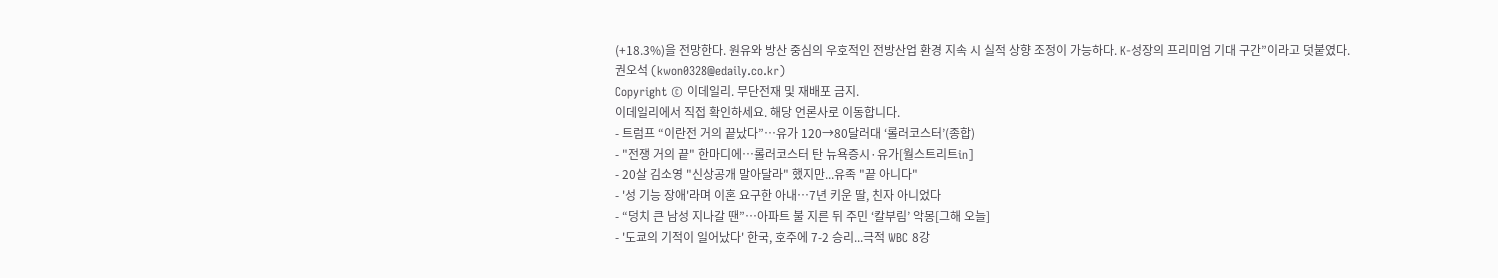(+18.3%)을 전망한다. 원유와 방산 중심의 우호적인 전방산업 환경 지속 시 실적 상향 조정이 가능하다. K-성장의 프리미엄 기대 구간”이라고 덧붙였다.
권오석 (kwon0328@edaily.co.kr)
Copyright © 이데일리. 무단전재 및 재배포 금지.
이데일리에서 직접 확인하세요. 해당 언론사로 이동합니다.
- 트럼프 “이란전 거의 끝났다”…유가 120→80달러대 ‘롤러코스터’(종합)
- "전쟁 거의 끝" 한마디에…롤러코스터 탄 뉴욕증시·유가[월스트리트in]
- 20살 김소영 "신상공개 말아달라" 했지만...유족 "끝 아니다"
- '성 기능 장애'라며 이혼 요구한 아내…7년 키운 딸, 친자 아니었다
- “덩치 큰 남성 지나갈 땐”…아파트 불 지른 뒤 주민 ‘칼부림’ 악몽[그해 오늘]
- '도쿄의 기적이 일어났다' 한국, 호주에 7-2 승리...극적 WBC 8강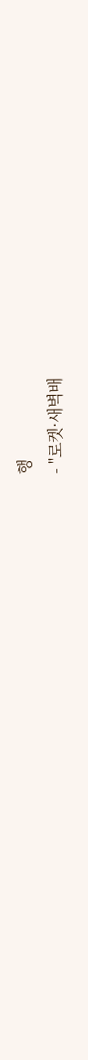행
- "로켓·새벽배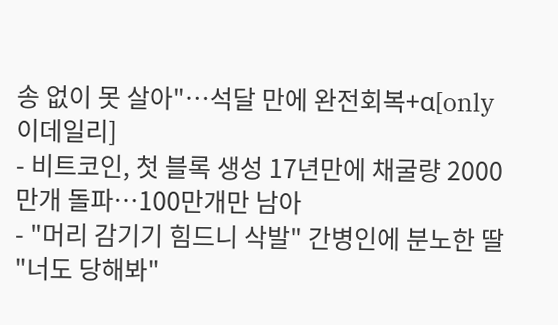송 없이 못 살아"…석달 만에 완전회복+α[only이데일리]
- 비트코인, 첫 블록 생성 17년만에 채굴량 2000만개 돌파…100만개만 남아
- "머리 감기기 힘드니 삭발" 간병인에 분노한 딸 "너도 당해봐"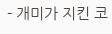- 개미가 지킨 코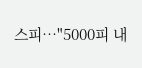스피…"5000피 내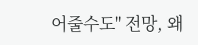어줄수도" 전망, 왜